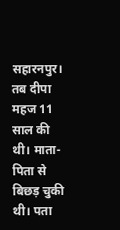सहारनपुर। तब दीपा महज 11 साल की थी। माता-पिता से बिछड़ चुकी थी। पता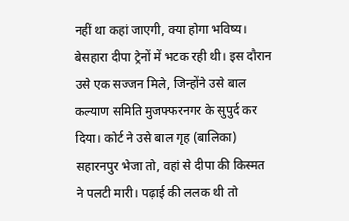नहीं था कहां जाएगी, क्या होगा भविष्य। बेसहारा दीपा ट्रेनों में भटक रही थी। इस दौरान उसे एक सज्जन मिले, जिन्होंने उसे बाल कल्याण समिति मुजफ्फरनगर के सुपुर्द कर दिया। कोर्ट ने उसे बाल गृह (बालिका) सहारनपुर भेजा तो, वहां से दीपा की किस्मत ने पलटी मारी। पढ़ाई की ललक थी तो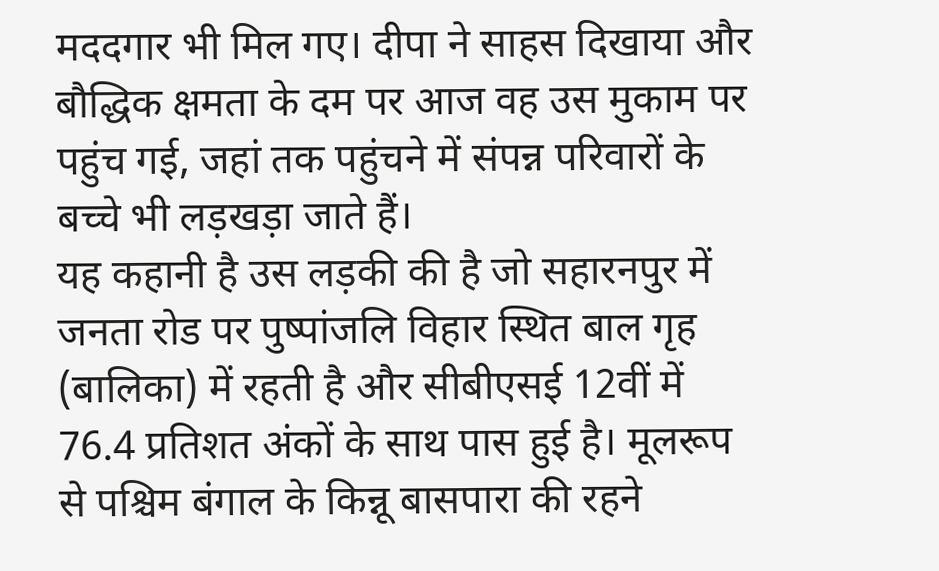मददगार भी मिल गए। दीपा ने साहस दिखाया और बौद्धिक क्षमता के दम पर आज वह उस मुकाम पर पहुंच गई, जहां तक पहुंचने में संपन्न परिवारों के बच्चे भी लड़खड़ा जाते हैं।
यह कहानी है उस लड़की की है जो सहारनपुर में जनता रोड पर पुष्पांजलि विहार स्थित बाल गृह (बालिका) में रहती है और सीबीएसई 12वीं में 76.4 प्रतिशत अंकों के साथ पास हुई है। मूलरूप से पश्चिम बंगाल के किन्नू बासपारा की रहने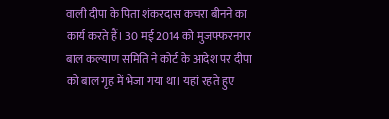वाली दीपा के पिता शंकरदास कचरा बीनने का कार्य करते हैं। 30 मई 2014 को मुजफ्फरनगर बाल कल्याण समिति ने कोर्ट के आदेश पर दीपा को बाल गृह में भेजा गया था। यहां रहते हुए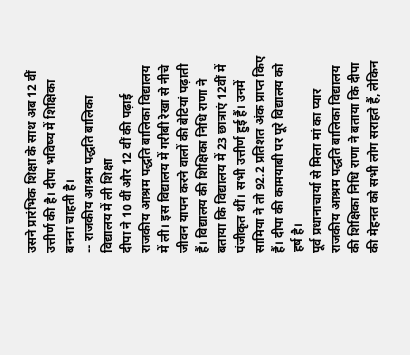उसने प्रारंभिक शिक्षा के साथ अब 12 वीं उत्तीर्ण की है। दीपा भविष्य में शिक्षिका बनना चाहती है।
-- राजकीय आश्रम पद्धति बालिका विद्यालय में ली शिक्षा
दीपा ने 10 वीं और 12 वीं की पढ़ाई राजकीय आश्रम पद्धति बालिका विद्यालय में ली। इस विद्यालय में गरीबी रेखा से नीचे जीवन यापन करने वालों की बेटियां पढ़ाती हैं। विद्यालय की शिक्षिका निधि राणा ने बताया कि विद्यालय में 23 छात्राएं 12वीं में पंजीकृत थीं। सभी उत्तीर्ण हुई हैं। उनमें सामिया ने तो 92.2 प्रतिशत अंक प्राप्त किए हैं। दीपा की कामयाबी पर पूरे विद्यालय को हर्ष है।
पूर्व प्रधानाचार्या से मिला मां का प्यार
राजकीय आश्रम पद्धति बालिका विद्यालय की शिक्षिका निधि राणा ने बताया कि दीपा की मेहनत को सभी लोग सराहते हैं, लेकिन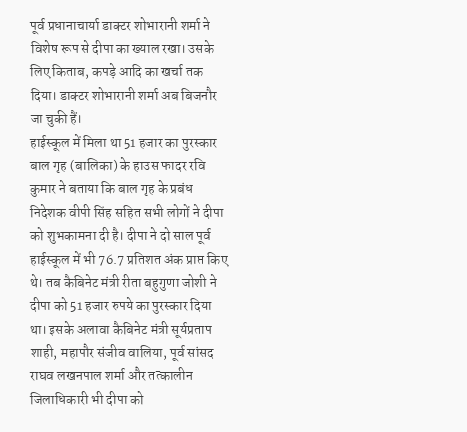पूर्व प्रधानाचार्या डाक्टर शोभारानी शर्मा ने विशेष रूप से दीपा का ख्याल रखा। उसके लिए किताब, कपड़े आदि का खर्चा तक दिया। डाक्टर शोभारानी शर्मा अब बिजनौर जा चुकी हैं।
हाईस्कूल में मिला था 51 हजार का पुरस्कार
बाल गृह (बालिका) के हाउस फादर रवि कुमार ने बताया कि बाल गृह के प्रबंध निदेशक वीपी सिंह सहित सभी लोगों ने दीपा को शुभकामना दी है। दीपा ने दो साल पूर्व हाईस्कूल में भी 76.7 प्रतिशत अंक प्राप्त किए थे। तब कैबिनेट मंत्री रीता बहुगुणा जोशी ने दीपा को 51 हजार रुपये का पुरस्कार दिया था। इसके अलावा कैबिनेट मंत्री सूर्यप्रताप शाही, महापौर संजीव वालिया, पूर्व सांसद राघव लखनपाल शर्मा और तत्कालीन जिलाधिकारी भी दीपा को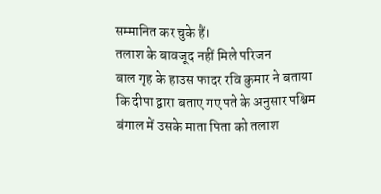सम्मानित कर चुके हैं।
तलाश के बावजूद नहीं मिले परिजन
बाल गृह के हाउस फादर रवि कुमार ने बताया कि दीपा द्वारा बताए गए पते के अनुसार पश्चिम बंगाल में उसके माता पिता को तलाश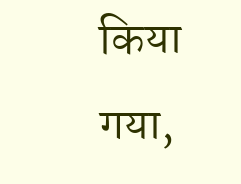किया गया,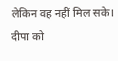लेकिन वह नहीं मिल सके।
दीपा को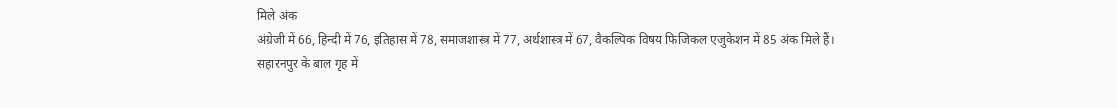मिले अंक
अंग्रेजी में 66, हिन्दी में 76, इतिहास में 78, समाजशास्त्र में 77, अर्थशास्त्र में 67, वैकल्पिक विषय फिजिकल एजुकेशन में 85 अंक मिले हैं।
सहारनपुर के बाल गृह में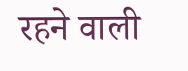रहने वाली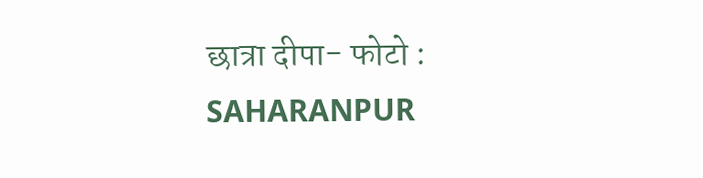छात्रा दीपा- फोटो : SAHARANPUR